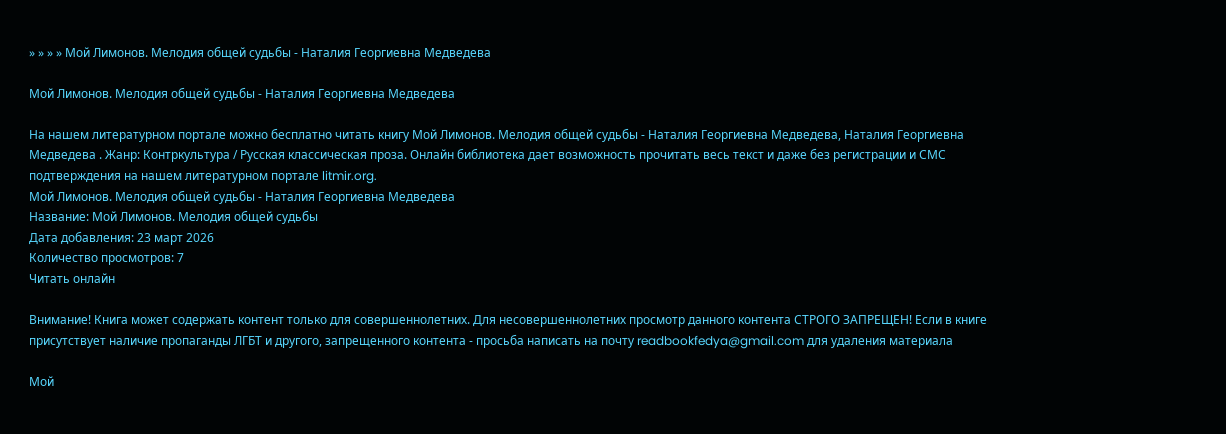» » » » Мой Лимонов. Мелодия общей судьбы - Наталия Георгиевна Медведева

Мой Лимонов. Мелодия общей судьбы - Наталия Георгиевна Медведева

На нашем литературном портале можно бесплатно читать книгу Мой Лимонов. Мелодия общей судьбы - Наталия Георгиевна Медведева, Наталия Георгиевна Медведева . Жанр: Контркультура / Русская классическая проза. Онлайн библиотека дает возможность прочитать весь текст и даже без регистрации и СМС подтверждения на нашем литературном портале litmir.org.
Мой Лимонов. Мелодия общей судьбы - Наталия Георгиевна Медведева
Название: Мой Лимонов. Мелодия общей судьбы
Дата добавления: 23 март 2026
Количество просмотров: 7
Читать онлайн

Внимание! Книга может содержать контент только для совершеннолетних. Для несовершеннолетних просмотр данного контента СТРОГО ЗАПРЕЩЕН! Если в книге присутствует наличие пропаганды ЛГБТ и другого, запрещенного контента - просьба написать на почту readbookfedya@gmail.com для удаления материала

Мой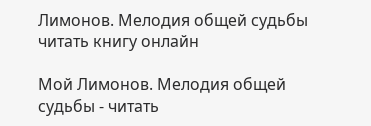Лимонов. Мелодия общей судьбы читать книгу онлайн

Мой Лимонов. Мелодия общей судьбы - читать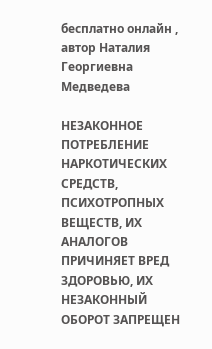бесплатно онлайн , автор Наталия Георгиевна Медведева

НЕЗАКОННОЕ ПОТРЕБЛЕНИЕ НАРКОТИЧЕСКИХ СРЕДСТВ, ПСИХОТРОПНЫХ ВЕЩЕСТВ, ИХ АНАЛОГОВ ПРИЧИНЯЕТ ВРЕД ЗДОРОВЬЮ, ИХ НЕЗАКОННЫЙ ОБОРОТ ЗАПРЕЩЕН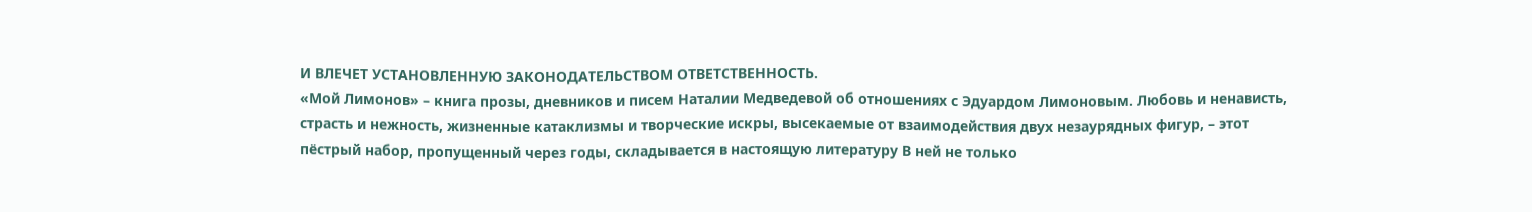И ВЛЕЧЕТ УСТАНОВЛЕННУЮ ЗАКОНОДАТЕЛЬСТВОМ ОТВЕТСТВЕННОСТЬ.
«Мой Лимонов» – книга прозы, дневников и писем Наталии Медведевой об отношениях с Эдуардом Лимоновым. Любовь и ненависть, страсть и нежность, жизненные катаклизмы и творческие искры, высекаемые от взаимодействия двух незаурядных фигур, – этот пёстрый набор, пропущенный через годы, складывается в настоящую литературу В ней не только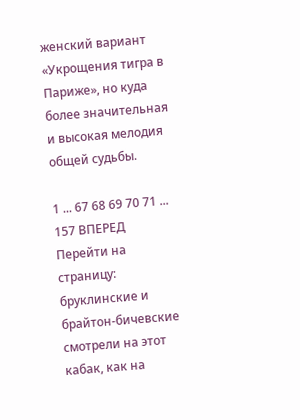женский вариант «Укрощения тигра в Париже», но куда более значительная и высокая мелодия общей судьбы.

1 ... 67 68 69 70 71 ... 157 ВПЕРЕД
Перейти на страницу:
бруклинские и брайтон-бичевские смотрели на этот кабак, как на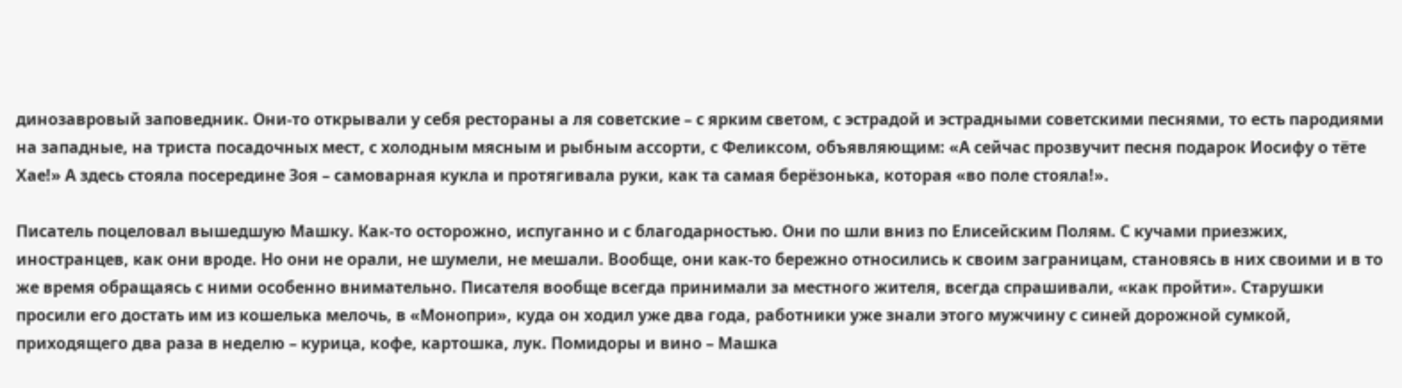динозавровый заповедник. Они-то открывали у себя рестораны а ля советские – с ярким светом, с эстрадой и эстрадными советскими песнями, то есть пародиями на западные, на триста посадочных мест, с холодным мясным и рыбным ассорти, с Феликсом, объявляющим: «А сейчас прозвучит песня подарок Иосифу о тёте Хае!» А здесь стояла посередине Зоя – самоварная кукла и протягивала руки, как та самая берёзонька, которая «во поле стояла!».

Писатель поцеловал вышедшую Машку. Как-то осторожно, испуганно и с благодарностью. Они по шли вниз по Елисейским Полям. С кучами приезжих, иностранцев, как они вроде. Но они не орали, не шумели, не мешали. Вообще, они как-то бережно относились к своим заграницам, становясь в них своими и в то же время обращаясь с ними особенно внимательно. Писателя вообще всегда принимали за местного жителя, всегда спрашивали, «как пройти». Старушки просили его достать им из кошелька мелочь, в «Монопри», куда он ходил уже два года, работники уже знали этого мужчину с синей дорожной сумкой, приходящего два раза в неделю – курица, кофе, картошка, лук. Помидоры и вино – Машка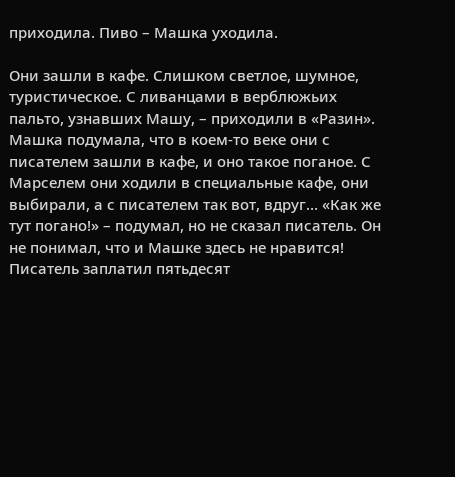приходила. Пиво – Машка уходила.

Они зашли в кафе. Слишком светлое, шумное, туристическое. С ливанцами в верблюжьих пальто, узнавших Машу, – приходили в «Разин». Машка подумала, что в коем-то веке они с писателем зашли в кафе, и оно такое поганое. С Марселем они ходили в специальные кафе, они выбирали, а с писателем так вот, вдруг… «Как же тут погано!» – подумал, но не сказал писатель. Он не понимал, что и Машке здесь не нравится! Писатель заплатил пятьдесят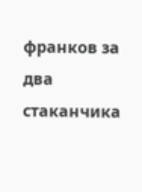франков за два стаканчика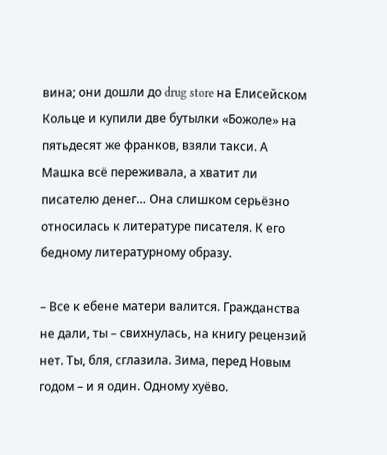вина; они дошли до drug store на Елисейском Кольце и купили две бутылки «Божоле» на пятьдесят же франков, взяли такси. А Машка всё переживала, а хватит ли писателю денег… Она слишком серьёзно относилась к литературе писателя. К его бедному литературному образу.

– Все к ебене матери валится. Гражданства не дали, ты – свихнулась, на книгу рецензий нет. Ты, бля, сглазила. Зима, перед Новым годом – и я один. Одному хуёво.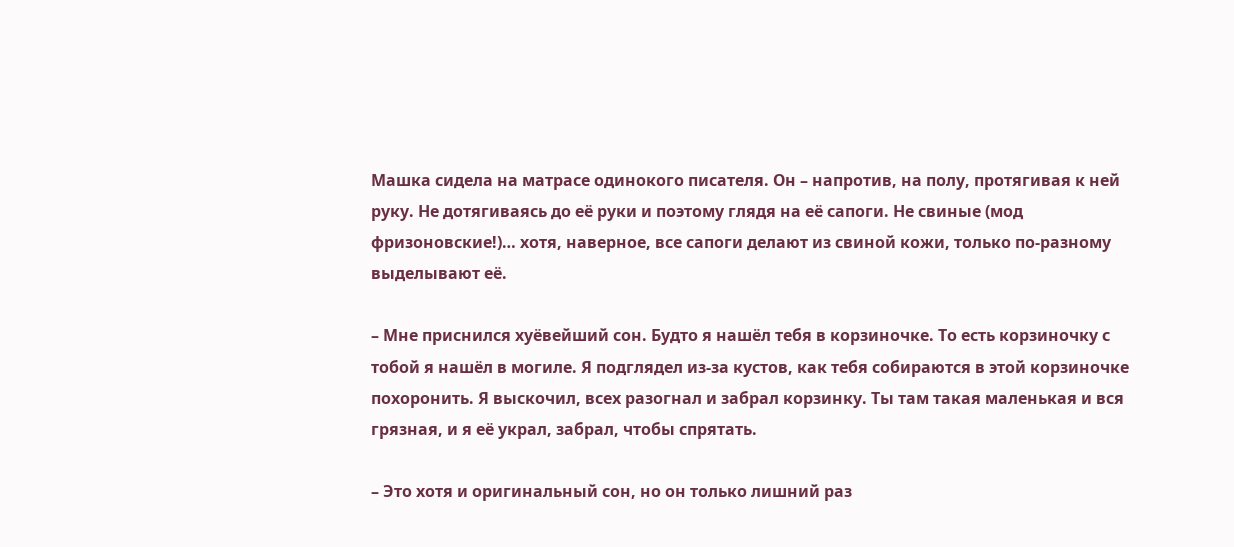Машка сидела на матрасе одинокого писателя. Он – напротив, на полу, протягивая к ней руку. Не дотягиваясь до её руки и поэтому глядя на её сапоги. Не свиные (мод фризоновские!)… хотя, наверное, все сапоги делают из свиной кожи, только по-разному выделывают её.

– Мне приснился хуёвейший сон. Будто я нашёл тебя в корзиночке. То есть корзиночку с тобой я нашёл в могиле. Я подглядел из-за кустов, как тебя собираются в этой корзиночке похоронить. Я выскочил, всех разогнал и забрал корзинку. Ты там такая маленькая и вся грязная, и я её украл, забрал, чтобы спрятать.

– Это хотя и оригинальный сон, но он только лишний раз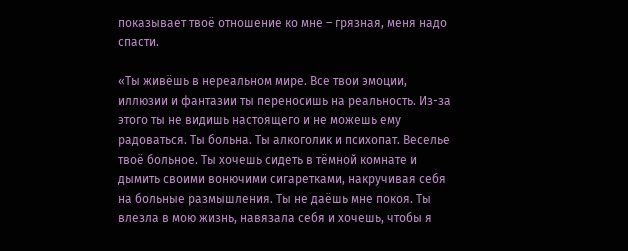показывает твоё отношение ко мне – грязная, меня надо спасти.

«Ты живёшь в нереальном мире. Все твои эмоции, иллюзии и фантазии ты переносишь на реальность. Из-за этого ты не видишь настоящего и не можешь ему радоваться. Ты больна. Ты алкоголик и психопат. Веселье твоё больное. Ты хочешь сидеть в тёмной комнате и дымить своими вонючими сигаретками, накручивая себя на больные размышления. Ты не даёшь мне покоя. Ты влезла в мою жизнь, навязала себя и хочешь, чтобы я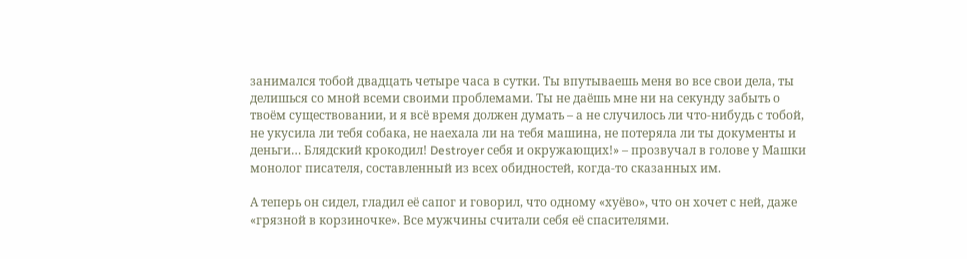занимался тобой двадцать четыре часа в сутки. Ты впутываешь меня во все свои дела, ты делишься со мной всеми своими проблемами. Ты не даёшь мне ни на секунду забыть о твоём существовании, и я всё время должен думать – а не случилось ли что-нибудь с тобой, не укусила ли тебя собака, не наехала ли на тебя машина, не потеряла ли ты документы и деньги… Блядский крокодил! Destroyer себя и окружающих!» – прозвучал в голове у Машки монолог писателя, составленный из всех обидностей, когда-то сказанных им.

А теперь он сидел, гладил её сапог и говорил, что одному «хуёво», что он хочет с ней, даже «грязной в корзиночке». Все мужчины считали себя её спасителями.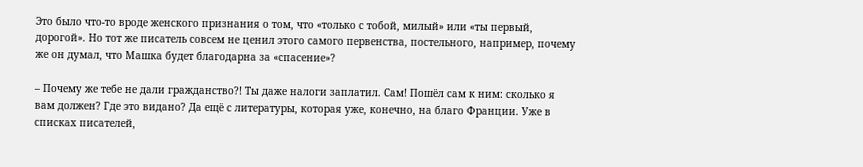Это было что-то вроде женского признания о том, что «только с тобой, милый» или «ты первый, дорогой». Но тот же писатель совсем не ценил этого самого первенства, постельного, например, почему же он думал, что Машка будет благодарна за «спасение»?

– Почему же тебе не дали гражданство?! Ты даже налоги заплатил. Сам! Пошёл сам к ним: сколько я вам должен? Где это видано? Да ещё с литературы, которая уже, конечно, на благо Франции. Уже в списках писателей,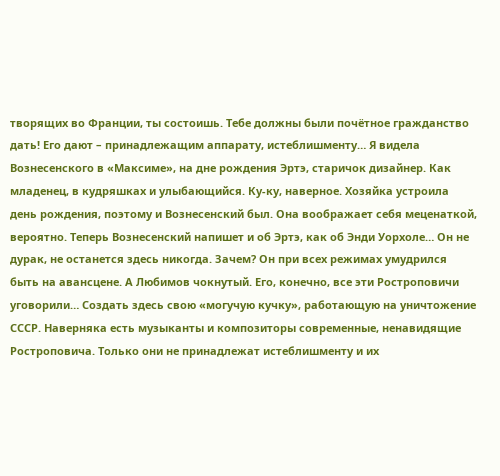творящих во Франции, ты состоишь. Тебе должны были почётное гражданство дать! Его дают – принадлежащим аппарату, истеблишменту… Я видела Вознесенского в «Максиме», на дне рождения Эртэ, старичок дизайнер. Как младенец, в кудряшках и улыбающийся. Ку-ку, наверное. Хозяйка устроила день рождения, поэтому и Вознесенский был. Она воображает себя меценаткой, вероятно. Теперь Вознесенский напишет и об Эртэ, как об Энди Уорхоле… Он не дурак, не останется здесь никогда. Зачем? Он при всех режимах умудрился быть на авансцене. А Любимов чокнутый. Его, конечно, все эти Ростроповичи уговорили… Создать здесь свою «могучую кучку», работающую на уничтожение СССР. Наверняка есть музыканты и композиторы современные, ненавидящие Ростроповича. Только они не принадлежат истеблишменту и их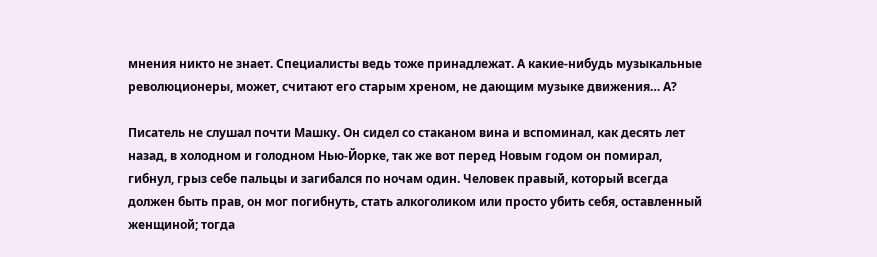мнения никто не знает. Специалисты ведь тоже принадлежат. А какие-нибудь музыкальные революционеры, может, считают его старым хреном, не дающим музыке движения… А?

Писатель не слушал почти Машку. Он сидел со стаканом вина и вспоминал, как десять лет назад, в холодном и голодном Нью-Йорке, так же вот перед Новым годом он помирал, гибнул, грыз себе пальцы и загибался по ночам один. Человек правый, который всегда должен быть прав, он мог погибнуть, стать алкоголиком или просто убить себя, оставленный женщиной; тогда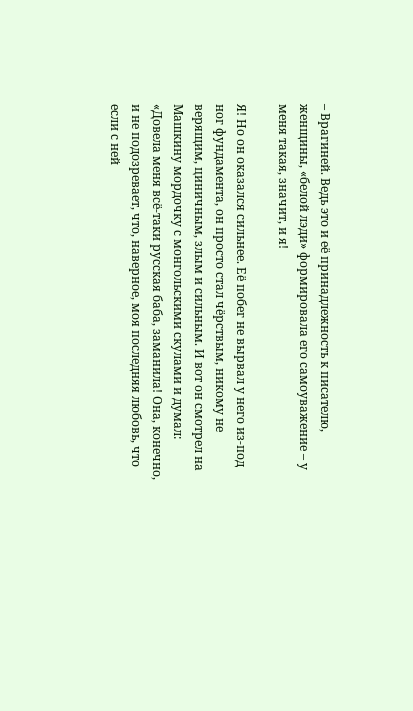– Врагиней. Ведь это и её принадлежность к писателю, женщины, «белой лэди» формировала его самоуважение – у меня такая, значит, и я!

Я! Но он оказался сильнее. Её побег не вырвал у него из-под ног фундамента, он просто стал чёрствым, никому не верящим, циничным, злым и сильным. И вот он смотрел на Машкину мордочку с монгольскими скулами и думал: «Довела меня всё-таки русская баба, заманила! Она, конечно, и не подозревает, что, наверное, моя последняя любовь, что если с ней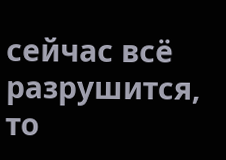сейчас всё разрушится, то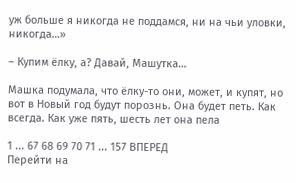уж больше я никогда не поддамся, ни на чьи уловки, никогда…»

– Купим ёлку, а? Давай, Машутка…

Машка подумала, что ёлку-то они, может, и купят, но вот в Новый год будут порознь. Она будет петь. Как всегда. Как уже пять, шесть лет она пела

1 ... 67 68 69 70 71 ... 157 ВПЕРЕД
Перейти на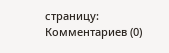страницу:
Комментариев (0)